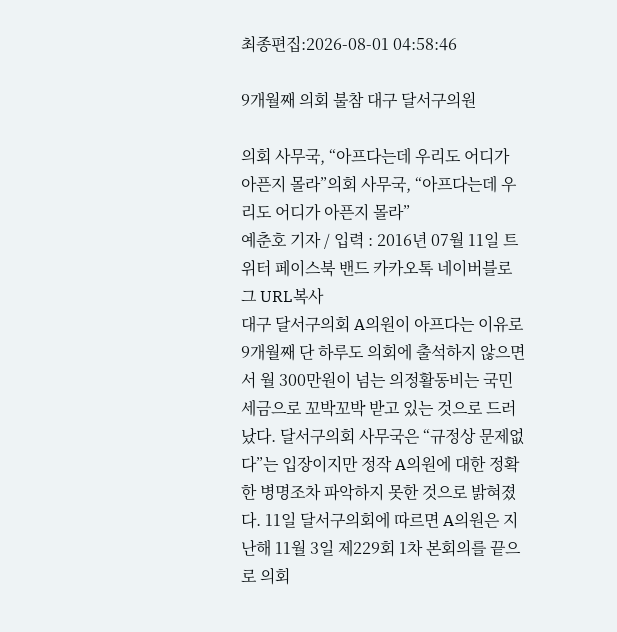최종편집:2026-08-01 04:58:46

9개월째 의회 불참 대구 달서구의원

의회 사무국, “아프다는데 우리도 어디가 아픈지 몰라”의회 사무국, “아프다는데 우리도 어디가 아픈지 몰라”
예춘호 기자 / 입력 : 2016년 07월 11일 트위터 페이스북 밴드 카카오톡 네이버블로그 URL복사
대구 달서구의회 A의원이 아프다는 이유로 9개월째 단 하루도 의회에 출석하지 않으면서 월 300만원이 넘는 의정활동비는 국민 세금으로 꼬박꼬박 받고 있는 것으로 드러났다. 달서구의회 사무국은 “규정상 문제없다”는 입장이지만 정작 A의원에 대한 정확한 병명조차 파악하지 못한 것으로 밝혀졌다. 11일 달서구의회에 따르면 A의원은 지난해 11월 3일 제229회 1차 본회의를 끝으로 의회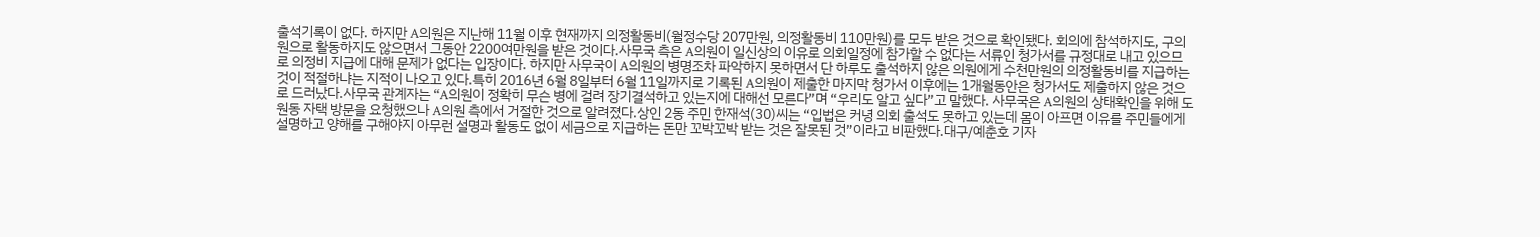출석기록이 없다. 하지만 A의원은 지난해 11월 이후 현재까지 의정활동비(월정수당 207만원, 의정활동비 110만원)를 모두 받은 것으로 확인됐다. 회의에 참석하지도, 구의원으로 활동하지도 않으면서 그동안 2200여만원을 받은 것이다.사무국 측은 A의원이 일신상의 이유로 의회일정에 참가할 수 없다는 서류인 청가서를 규정대로 내고 있으므로 의정비 지급에 대해 문제가 없다는 입장이다. 하지만 사무국이 A의원의 병명조차 파악하지 못하면서 단 하루도 출석하지 않은 의원에게 수천만원의 의정활동비를 지급하는 것이 적절하냐는 지적이 나오고 있다.특히 2016년 6월 8일부터 6월 11일까지로 기록된 A의원이 제출한 마지막 청가서 이후에는 1개월동안은 청가서도 제출하지 않은 것으로 드러났다.사무국 관계자는 “A의원이 정확히 무슨 병에 걸려 장기결석하고 있는지에 대해선 모른다”며 “우리도 알고 싶다”고 말했다. 사무국은 A의원의 상태확인을 위해 도원동 자택 방문을 요청했으나 A의원 측에서 거절한 것으로 알려졌다.상인 2동 주민 한재석(30)씨는 “입법은 커녕 의회 출석도 못하고 있는데 몸이 아프면 이유를 주민들에게 설명하고 양해를 구해야지 아무런 설명과 활동도 없이 세금으로 지급하는 돈만 꼬박꼬박 받는 것은 잘못된 것”이라고 비판했다.대구/예춘호 기자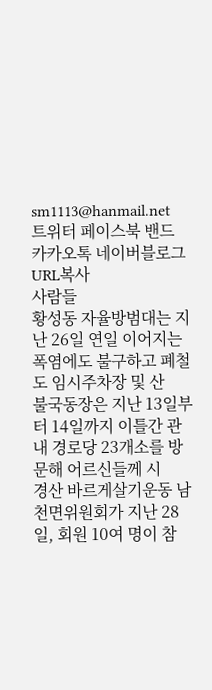sm1113@hanmail.net
트위터 페이스북 밴드 카카오톡 네이버블로그 URL복사
사람들
황성동 자율방범대는 지난 26일 연일 이어지는 폭염에도 불구하고 폐철도 임시주차장 및 산
불국동장은 지난 13일부터 14일까지 이틀간 관내 경로당 23개소를 방문해 어르신들께 시
경산 바르게살기운동 남천면위원회가 지난 28일, 회원 10여 명이 참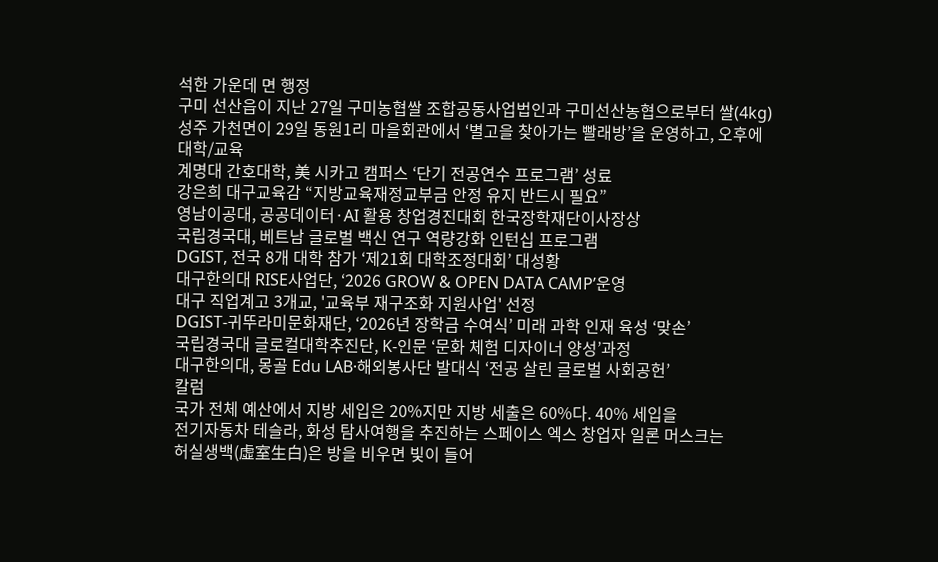석한 가운데 면 행정
구미 선산읍이 지난 27일 구미농협쌀 조합공동사업법인과 구미선산농협으로부터 쌀(4kg)
성주 가천면이 29일 동원1리 마을회관에서 ‘별고을 찾아가는 빨래방’을 운영하고, 오후에
대학/교육
계명대 간호대학, 美 시카고 캠퍼스 ‘단기 전공연수 프로그램’ 성료
강은희 대구교육감 “지방교육재정교부금 안정 유지 반드시 필요”
영남이공대, 공공데이터·AI 활용 창업경진대회 한국장학재단이사장상
국립경국대, 베트남 글로벌 백신 연구 역량강화 인턴십 프로그램
DGIST, 전국 8개 대학 참가 ‘제21회 대학조정대회’ 대성황
대구한의대 RISE사업단, ‘2026 GROW & OPEN DATA CAMP’운영
대구 직업계고 3개교, '교육부 재구조화 지원사업' 선정
DGIST-귀뚜라미문화재단, ‘2026년 장학금 수여식’ 미래 과학 인재 육성 ‘맞손’
국립경국대 글로컬대학추진단, K-인문 ‘문화 체험 디자이너 양성’과정
대구한의대, 몽골 Edu LAB·해외봉사단 발대식 ‘전공 살린 글로벌 사회공헌’
칼럼
국가 전체 예산에서 지방 세입은 20%지만 지방 세출은 60%다. 40% 세입을
전기자동차 테슬라, 화성 탐사여행을 추진하는 스페이스 엑스 창업자 일론 머스크는
허실생백(虛室生白)은 방을 비우면 빛이 들어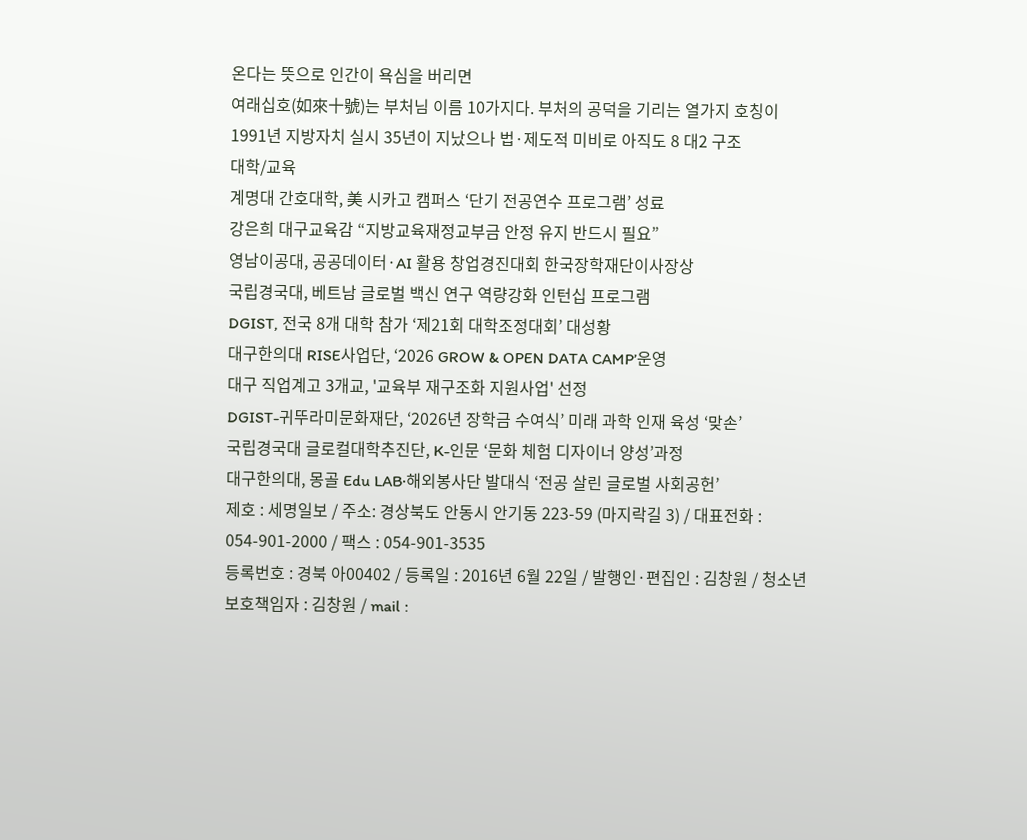온다는 뜻으로 인간이 욕심을 버리면
여래십호(如來十號)는 부처님 이름 10가지다. 부처의 공덕을 기리는 열가지 호칭이
1991년 지방자치 실시 35년이 지났으나 법·제도적 미비로 아직도 8 대2 구조
대학/교육
계명대 간호대학, 美 시카고 캠퍼스 ‘단기 전공연수 프로그램’ 성료
강은희 대구교육감 “지방교육재정교부금 안정 유지 반드시 필요”
영남이공대, 공공데이터·AI 활용 창업경진대회 한국장학재단이사장상
국립경국대, 베트남 글로벌 백신 연구 역량강화 인턴십 프로그램
DGIST, 전국 8개 대학 참가 ‘제21회 대학조정대회’ 대성황
대구한의대 RISE사업단, ‘2026 GROW & OPEN DATA CAMP’운영
대구 직업계고 3개교, '교육부 재구조화 지원사업' 선정
DGIST-귀뚜라미문화재단, ‘2026년 장학금 수여식’ 미래 과학 인재 육성 ‘맞손’
국립경국대 글로컬대학추진단, K-인문 ‘문화 체험 디자이너 양성’과정
대구한의대, 몽골 Edu LAB·해외봉사단 발대식 ‘전공 살린 글로벌 사회공헌’
제호 : 세명일보 / 주소: 경상북도 안동시 안기동 223-59 (마지락길 3) / 대표전화 : 054-901-2000 / 팩스 : 054-901-3535
등록번호 : 경북 아00402 / 등록일 : 2016년 6월 22일 / 발행인·편집인 : 김창원 / 청소년보호책임자 : 김창원 / mail :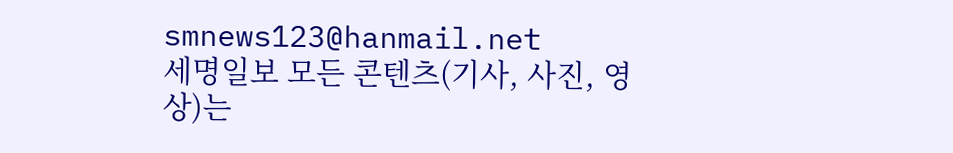smnews123@hanmail.net
세명일보 모든 콘텐츠(기사, 사진, 영상)는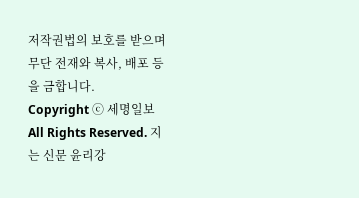저작권법의 보호를 받으며 무단 전재와 복사, 배포 등을 금합니다.
Copyright ⓒ 세명일보 All Rights Reserved. 지는 신문 윤리강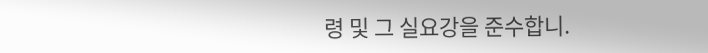령 및 그 실요강을 준수합니.